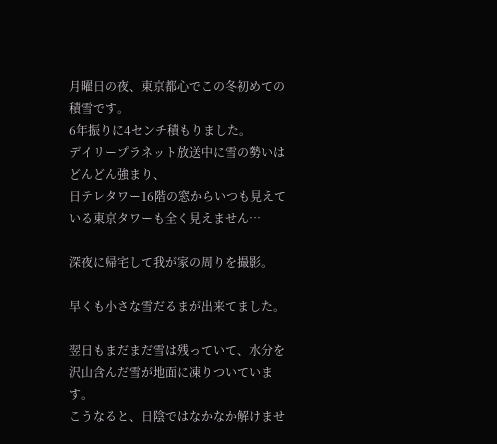月曜日の夜、東京都心でこの冬初めての積雪です。
6年振りに4センチ積もりました。
デイリープラネット放送中に雪の勢いはどんどん強まり、
日テレタワー16階の窓からいつも見えている東京タワーも全く見えません…

深夜に帰宅して我が家の周りを撮影。

早くも小さな雪だるまが出来てました。

翌日もまだまだ雪は残っていて、水分を沢山含んだ雪が地面に凍りついています。
こうなると、日陰ではなかなか解けませ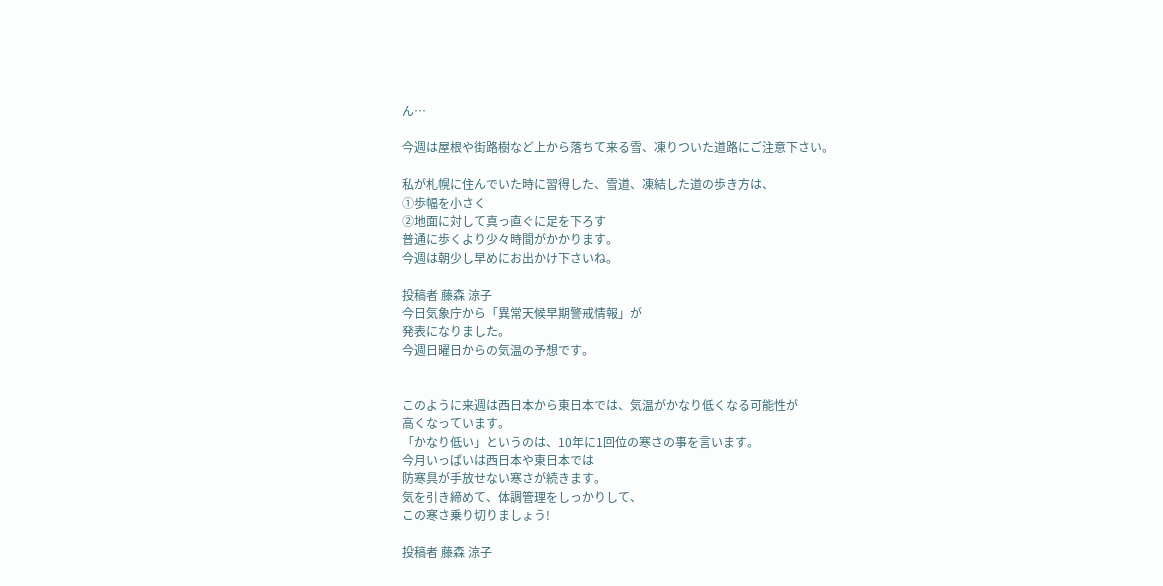ん…

今週は屋根や街路樹など上から落ちて来る雪、凍りついた道路にご注意下さい。

私が札幌に住んでいた時に習得した、雪道、凍結した道の歩き方は、
①歩幅を小さく
②地面に対して真っ直ぐに足を下ろす
普通に歩くより少々時間がかかります。
今週は朝少し早めにお出かけ下さいね。

投稿者 藤森 涼子
今日気象庁から「異常天候早期警戒情報」が
発表になりました。
今週日曜日からの気温の予想です。


このように来週は西日本から東日本では、気温がかなり低くなる可能性が
高くなっています。
「かなり低い」というのは、10年に1回位の寒さの事を言います。
今月いっぱいは西日本や東日本では
防寒具が手放せない寒さが続きます。
気を引き締めて、体調管理をしっかりして、
この寒さ乗り切りましょう!

投稿者 藤森 涼子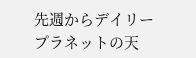先週からデイリープラネットの天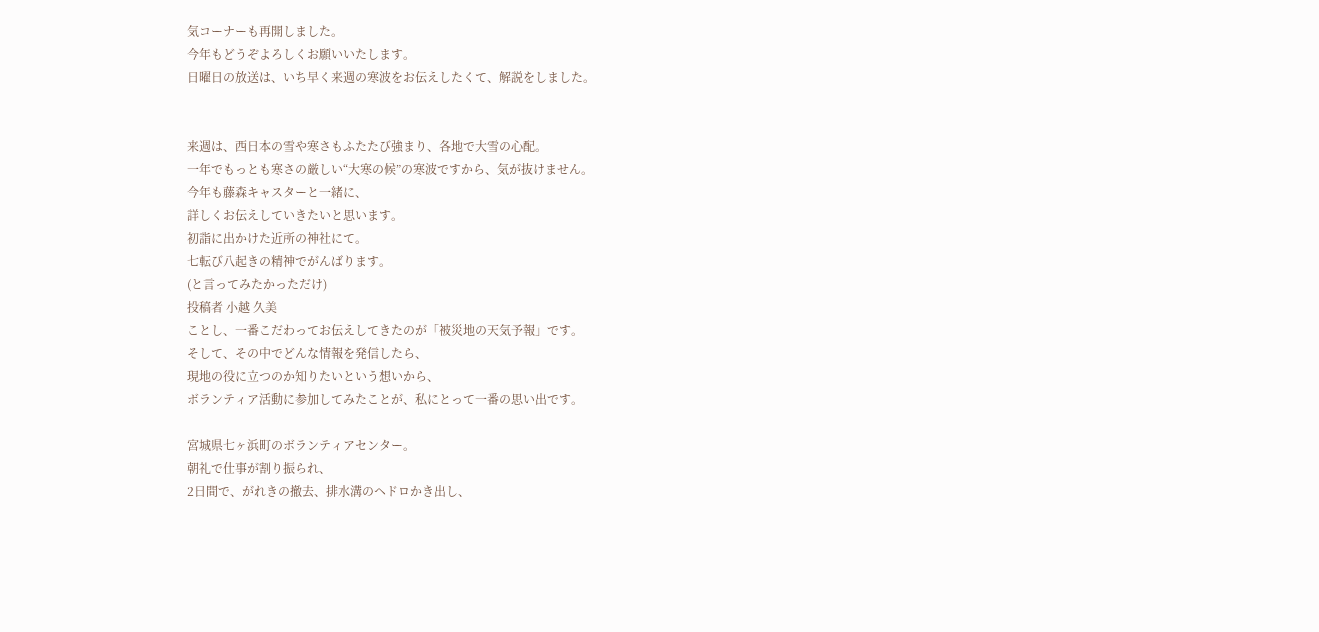気コーナーも再開しました。
今年もどうぞよろしくお願いいたします。
日曜日の放送は、いち早く来週の寒波をお伝えしたくて、解説をしました。


来週は、西日本の雪や寒さもふたたび強まり、各地で大雪の心配。
一年でもっとも寒さの厳しい“大寒の候”の寒波ですから、気が抜けません。
今年も藤森キャスターと一緒に、
詳しくお伝えしていきたいと思います。
初詣に出かけた近所の神社にて。
七転び八起きの精神でがんばります。
(と言ってみたかっただけ)
投稿者 小越 久美
ことし、一番こだわってお伝えしてきたのが「被災地の天気予報」です。
そして、その中でどんな情報を発信したら、
現地の役に立つのか知りたいという想いから、
ボランティア活動に参加してみたことが、私にとって一番の思い出です。

宮城県七ヶ浜町のボランティアセンター。
朝礼で仕事が割り振られ、
2日間で、がれきの撤去、排水溝のヘドロかき出し、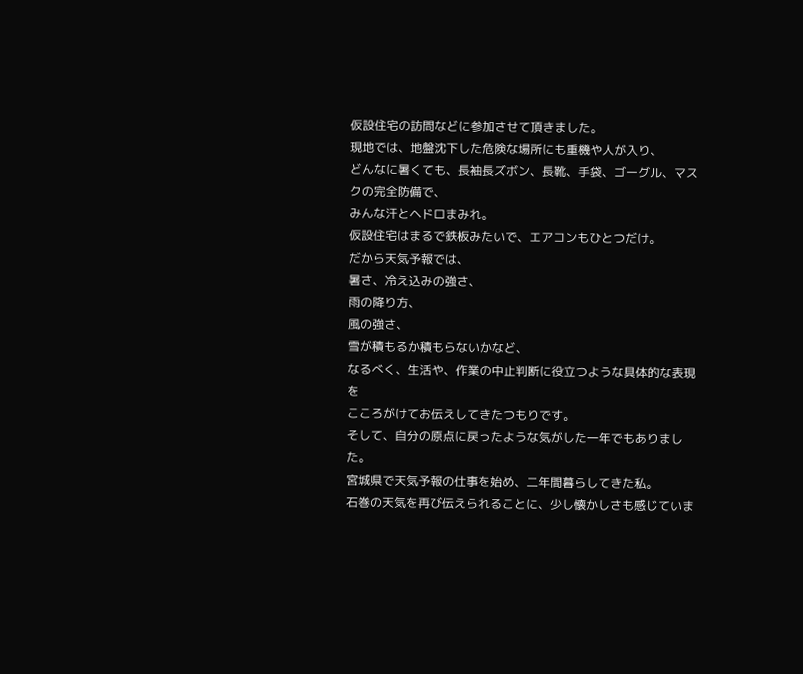仮設住宅の訪問などに参加させて頂きました。
現地では、地盤沈下した危険な場所にも重機や人が入り、
どんなに暑くても、長袖長ズボン、長靴、手袋、ゴーグル、マスクの完全防備で、
みんな汗とヘドロまみれ。
仮設住宅はまるで鉄板みたいで、エアコンもひとつだけ。
だから天気予報では、
暑さ、冷え込みの強さ、
雨の降り方、
風の強さ、
雪が積もるか積もらないかなど、
なるべく、生活や、作業の中止判断に役立つような具体的な表現を
こころがけてお伝えしてきたつもりです。
そして、自分の原点に戻ったような気がした一年でもありました。
宮城県で天気予報の仕事を始め、二年間暮らしてきた私。
石巻の天気を再び伝えられることに、少し懐かしさも感じていま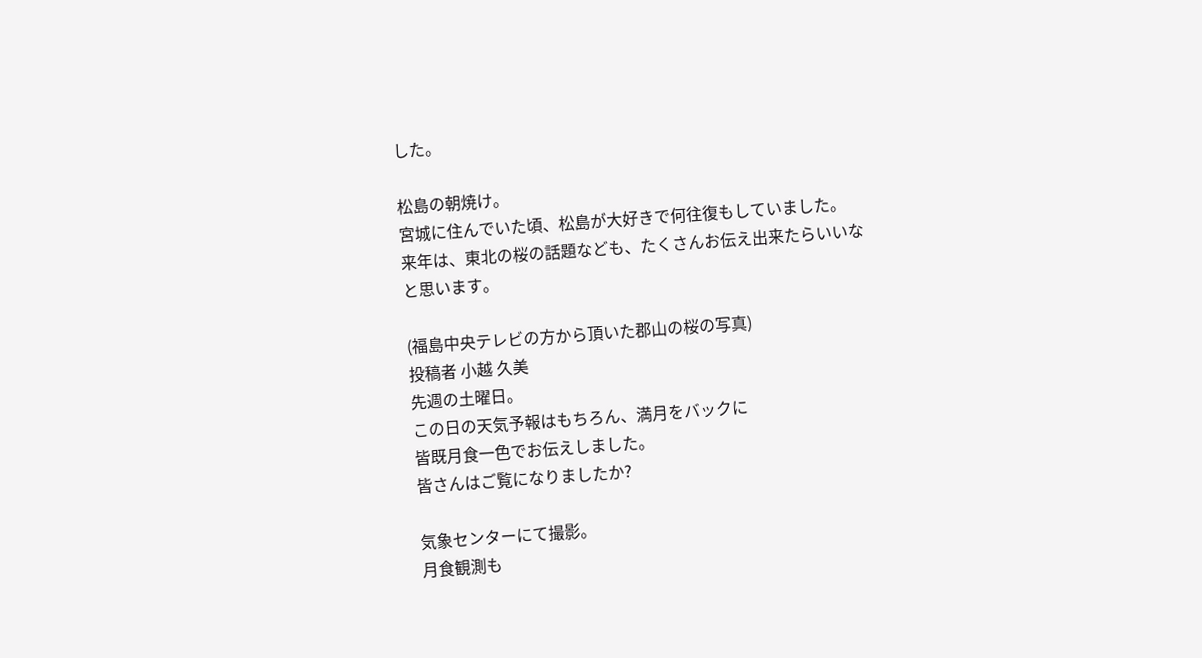した。

松島の朝焼け。
宮城に住んでいた頃、松島が大好きで何往復もしていました。
来年は、東北の桜の話題なども、たくさんお伝え出来たらいいなと思います。

(福島中央テレビの方から頂いた郡山の桜の写真)
投稿者 小越 久美
先週の土曜日。
この日の天気予報はもちろん、満月をバックに
皆既月食一色でお伝えしました。
皆さんはご覧になりましたか?

気象センターにて撮影。
月食観測も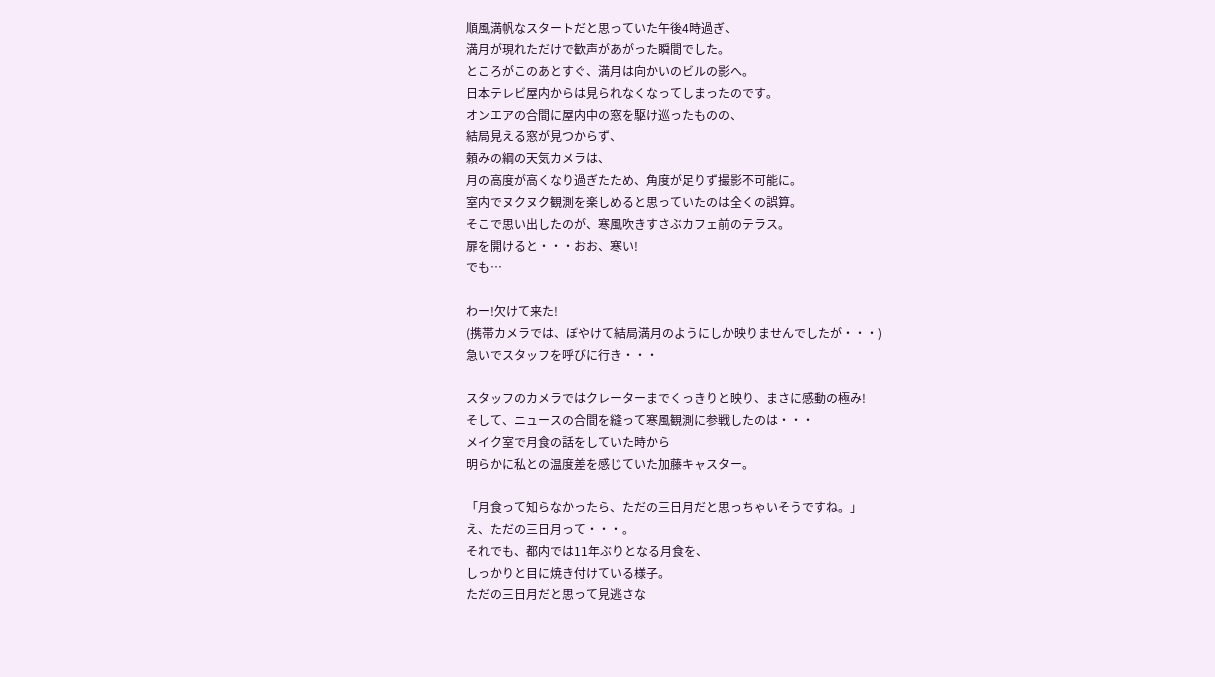順風満帆なスタートだと思っていた午後4時過ぎ、
満月が現れただけで歓声があがった瞬間でした。
ところがこのあとすぐ、満月は向かいのビルの影へ。
日本テレビ屋内からは見られなくなってしまったのです。
オンエアの合間に屋内中の窓を駆け巡ったものの、
結局見える窓が見つからず、
頼みの綱の天気カメラは、
月の高度が高くなり過ぎたため、角度が足りず撮影不可能に。
室内でヌクヌク観測を楽しめると思っていたのは全くの誤算。
そこで思い出したのが、寒風吹きすさぶカフェ前のテラス。
扉を開けると・・・おお、寒い!
でも…

わー!欠けて来た!
(携帯カメラでは、ぼやけて結局満月のようにしか映りませんでしたが・・・)
急いでスタッフを呼びに行き・・・

スタッフのカメラではクレーターまでくっきりと映り、まさに感動の極み!
そして、ニュースの合間を縫って寒風観測に参戦したのは・・・
メイク室で月食の話をしていた時から
明らかに私との温度差を感じていた加藤キャスター。

「月食って知らなかったら、ただの三日月だと思っちゃいそうですね。」
え、ただの三日月って・・・。
それでも、都内では11年ぶりとなる月食を、
しっかりと目に焼き付けている様子。
ただの三日月だと思って見逃さな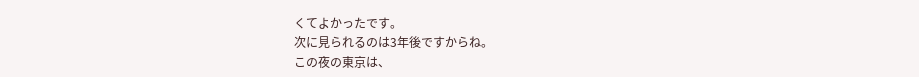くてよかったです。
次に見られるのは3年後ですからね。
この夜の東京は、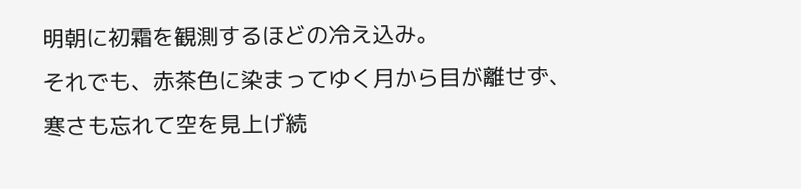明朝に初霜を観測するほどの冷え込み。
それでも、赤茶色に染まってゆく月から目が離せず、
寒さも忘れて空を見上げ続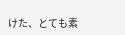けた、とても素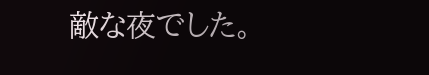敵な夜でした。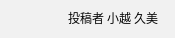投稿者 小越 久美